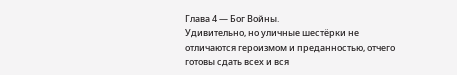Глава 4 — Бог Войны.
Удивительно, но уличные шестёрки не отличаются героизмом и преданностью, отчего готовы сдать всех и вся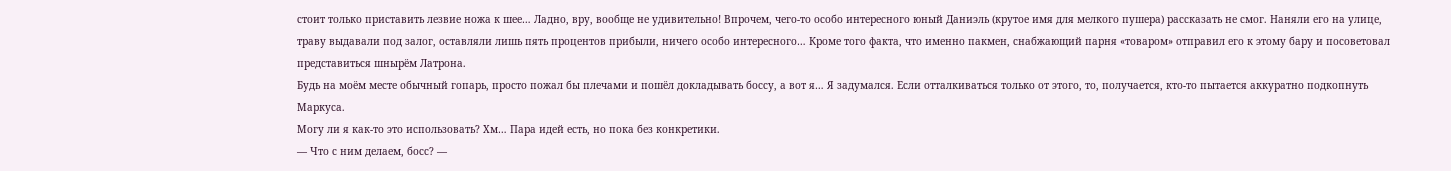стоит только приставить лезвие ножа к шее… Ладно, вру, вообще не удивительно! Впрочем, чего-то особо интересного юный Даниэль (крутое имя для мелкого пушера) рассказать не смог. Наняли его на улице, траву выдавали под залог, оставляли лишь пять процентов прибыли, ничего особо интересного… Кроме того факта, что именно пакмен, снабжающий парня «товаром» отправил его к этому бару и посоветовал представиться шнырём Латрона.
Будь на моём месте обычный гопарь, просто пожал бы плечами и пошёл докладывать боссу, а вот я… Я задумался. Если отталкиваться только от этого, то, получается, кто-то пытается аккуратно подкопнуть Маркуса.
Могу ли я как-то это использовать? Хм… Пара идей есть, но пока без конкретики.
— Что с ним делаем, босс? —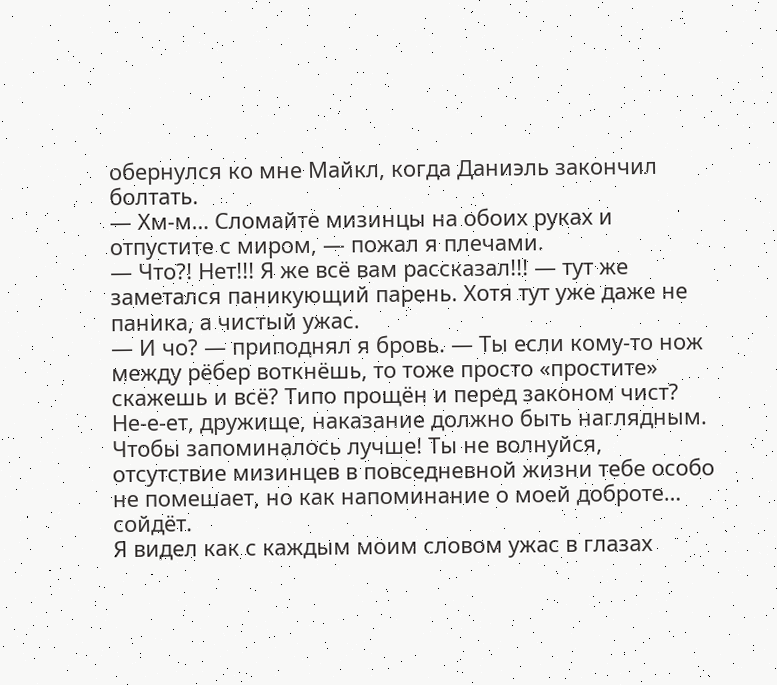обернулся ко мне Майкл, когда Даниэль закончил болтать.
— Хм-м… Сломайте мизинцы на обоих руках и отпустите с миром, — пожал я плечами.
— Что?! Нет!!! Я же всё вам рассказал!!! — тут же заметался паникующий парень. Хотя тут уже даже не паника, а чистый ужас.
— И чо? — приподнял я бровь. — Ты если кому-то нож между рёбер воткнёшь, то тоже просто «простите» скажешь и всё? Типо прощён и перед законом чист? Не-е-ет, дружище, наказание должно быть наглядным. Чтобы запоминалось лучше! Ты не волнуйся, отсутствие мизинцев в повседневной жизни тебе особо не помешает, но как напоминание о моей доброте… сойдёт.
Я видел как с каждым моим словом ужас в глазах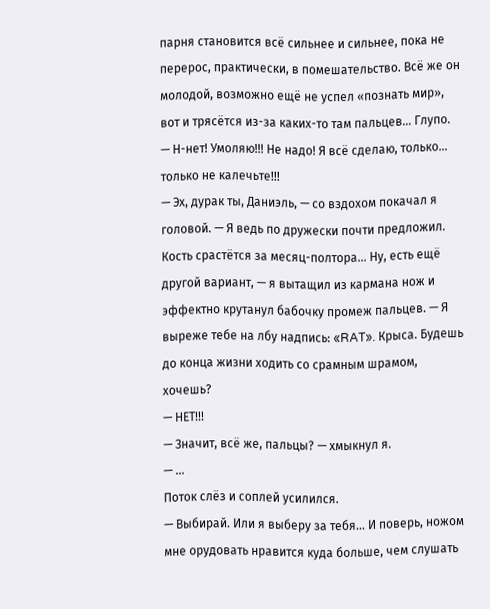парня становится всё сильнее и сильнее, пока не перерос, практически, в помешательство. Всё же он молодой, возможно ещё не успел «познать мир», вот и трясётся из-за каких-то там пальцев… Глупо.
— Н-нет! Умоляю!!! Не надо! Я всё сделаю, только… только не калечьте!!!
— Эх, дурак ты, Даниэль, — со вздохом покачал я головой. — Я ведь по дружески почти предложил. Кость срастётся за месяц-полтора… Ну, есть ещё другой вариант, — я вытащил из кармана нож и эффектно крутанул бабочку промеж пальцев. — Я выреже тебе на лбу надпись: «RAT». Крыса. Будешь до конца жизни ходить со срамным шрамом, хочешь?
— НЕТ!!!
— Значит, всё же, пальцы? — хмыкнул я.
— …
Поток слёз и соплей усилился.
— Выбирай. Или я выберу за тебя… И поверь, ножом мне орудовать нравится куда больше, чем слушать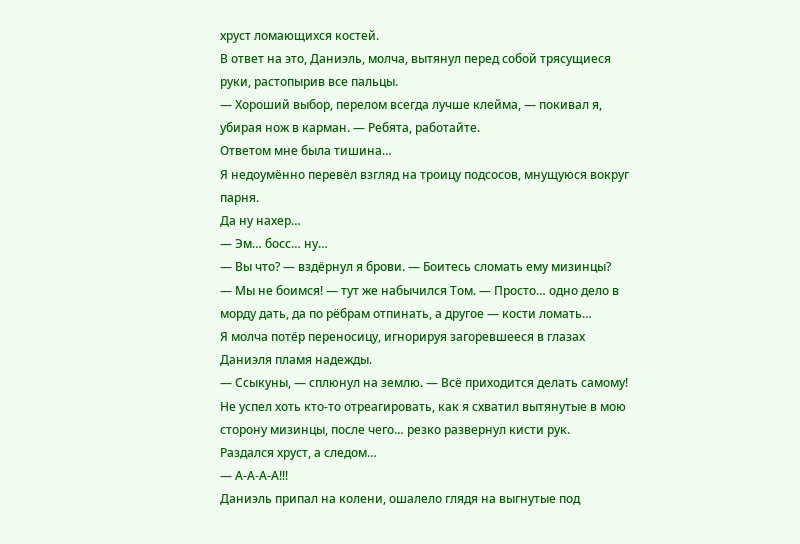хруст ломающихся костей.
В ответ на это, Даниэль, молча, вытянул перед собой трясущиеся руки, растопырив все пальцы.
— Хороший выбор, перелом всегда лучше клейма, — покивал я, убирая нож в карман. — Ребята, работайте.
Ответом мне была тишина…
Я недоумённо перевёл взгляд на троицу подсосов, мнущуюся вокруг парня.
Да ну нахер…
— Эм… босс… ну…
— Вы что? — вздёрнул я брови. — Боитесь сломать ему мизинцы?
— Мы не боимся! — тут же набычился Том. — Просто… одно дело в морду дать, да по рёбрам отпинать, а другое — кости ломать…
Я молча потёр переносицу, игнорируя загоревшееся в глазах Даниэля пламя надежды.
— Ссыкуны, — сплюнул на землю. — Всё приходится делать самому!
Не успел хоть кто-то отреагировать, как я схватил вытянутые в мою сторону мизинцы, после чего… резко развернул кисти рук.
Раздался хруст, а следом…
— А-А-А-А!!!
Даниэль припал на колени, ошалело глядя на выгнутые под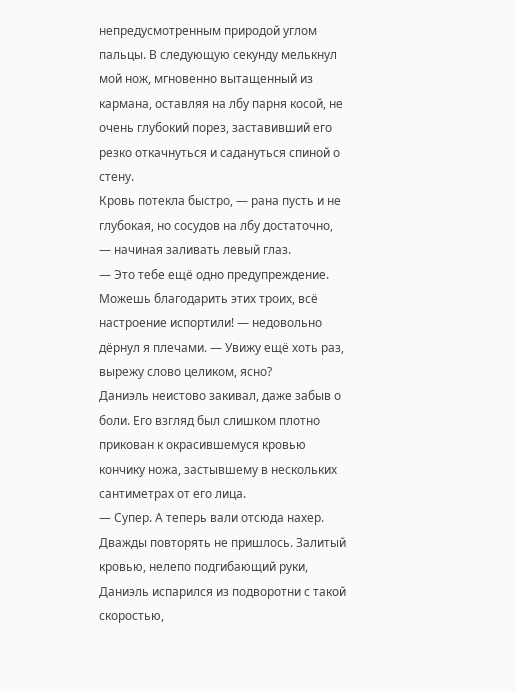непредусмотренным природой углом пальцы. В следующую секунду мелькнул мой нож, мгновенно вытащенный из кармана, оставляя на лбу парня косой, не очень глубокий порез, заставивший его резко откачнуться и садануться спиной о стену.
Кровь потекла быстро, — рана пусть и не глубокая, но сосудов на лбу достаточно, — начиная заливать левый глаз.
— Это тебе ещё одно предупреждение. Можешь благодарить этих троих, всё настроение испортили! — недовольно дёрнул я плечами. — Увижу ещё хоть раз, вырежу слово целиком, ясно?
Даниэль неистово закивал, даже забыв о боли. Его взгляд был слишком плотно прикован к окрасившемуся кровью кончику ножа, застывшему в нескольких сантиметрах от его лица.
— Супер. А теперь вали отсюда нахер.
Дважды повторять не пришлось. Залитый кровью, нелепо подгибающий руки, Даниэль испарился из подворотни с такой скоростью,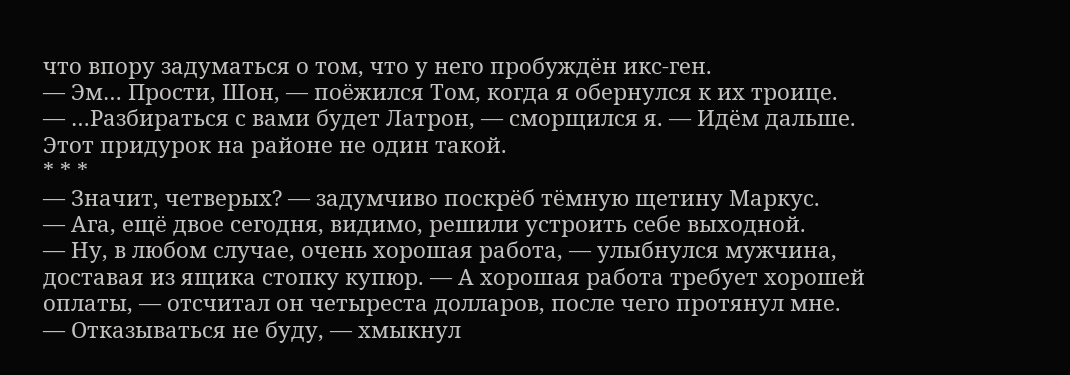что впору задуматься о том, что у него пробуждён икс-ген.
— Эм… Прости, Шон, — поёжился Том, когда я обернулся к их троице.
— …Разбираться с вами будет Латрон, — сморщился я. — Идём дальше. Этот придурок на районе не один такой.
* * *
— Значит, четверых? — задумчиво поскрёб тёмную щетину Маркус.
— Ага, ещё двое сегодня, видимо, решили устроить себе выходной.
— Ну, в любом случае, очень хорошая работа, — улыбнулся мужчина, доставая из ящика стопку купюр. — А хорошая работа требует хорошей оплаты, — отсчитал он четыреста долларов, после чего протянул мне.
— Отказываться не буду, — хмыкнул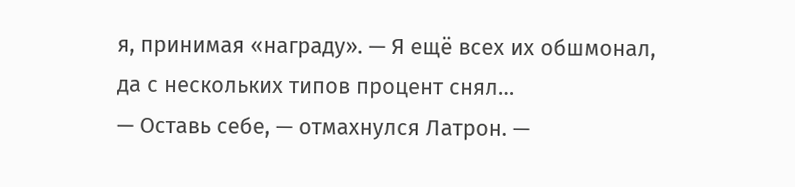я, принимая «награду». — Я ещё всех их обшмонал, да с нескольких типов процент снял…
— Оставь себе, — отмахнулся Латрон. —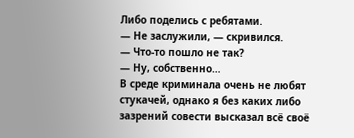Либо поделись с ребятами.
— Не заслужили, — скривился.
— Что-то пошло не так?
— Ну, собственно…
В среде криминала очень не любят стукачей, однако я без каких либо зазрений совести высказал всё своё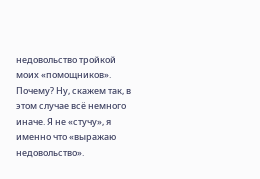недовольство тройкой моих «помощников». Почему? Ну, скажем так, в этом случае всё немного иначе. Я не «стучу», я именно что «выражаю недовольство».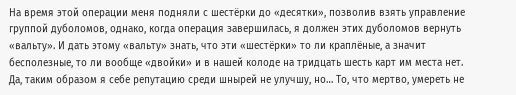На время этой операции меня подняли с шестёрки до «десятки», позволив взять управление группой дуболомов, однако, когда операция завершилась, я должен этих дуболомов вернуть «вальту». И дать этому «вальту» знать, что эти «шестёрки» то ли краплёные, а значит бесполезные, то ли вообще «двойки» и в нашей колоде на тридцать шесть карт им места нет.
Да, таким образом я себе репутацию среди шнырей не улучшу, но… То, что мертво, умереть не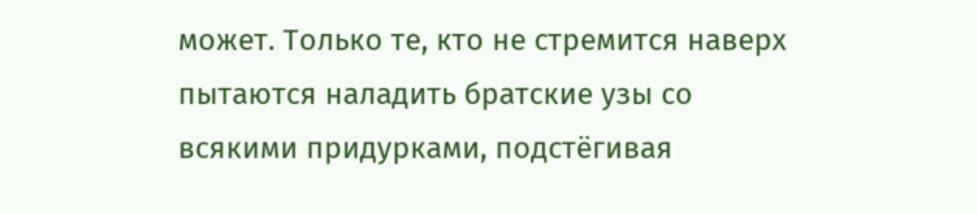может. Только те, кто не стремится наверх пытаются наладить братские узы со всякими придурками, подстёгивая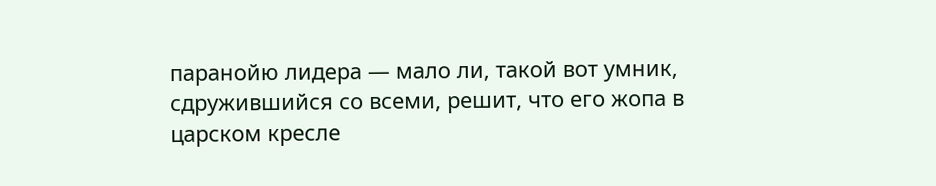паранойю лидера — мало ли, такой вот умник, сдружившийся со всеми, решит, что его жопа в царском кресле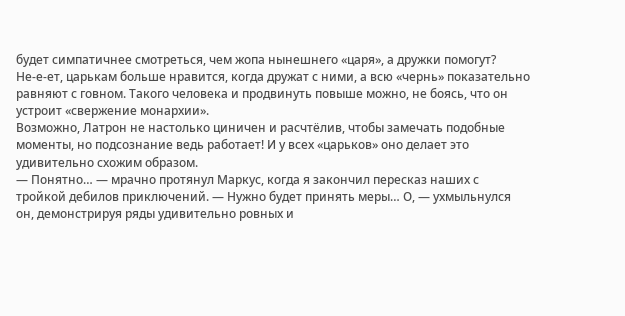будет симпатичнее смотреться, чем жопа нынешнего «царя», а дружки помогут?
Не-е-ет, царькам больше нравится, когда дружат с ними, а всю «чернь» показательно равняют с говном. Такого человека и продвинуть повыше можно, не боясь, что он устроит «свержение монархии».
Возможно, Латрон не настолько циничен и расчтёлив, чтобы замечать подобные моменты, но подсознание ведь работает! И у всех «царьков» оно делает это удивительно схожим образом.
— Понятно… — мрачно протянул Маркус, когда я закончил пересказ наших с тройкой дебилов приключений. — Нужно будет принять меры… О, — ухмыльнулся он, демонстрируя ряды удивительно ровных и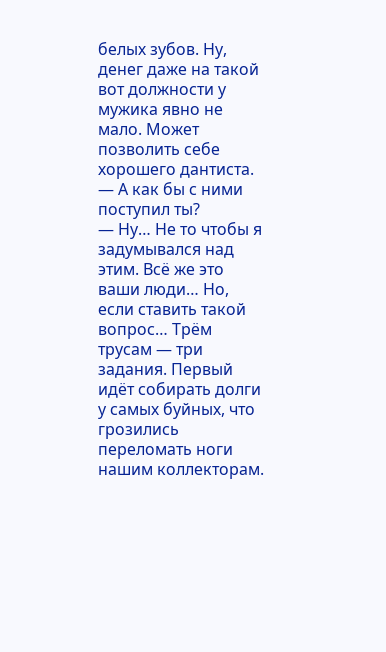белых зубов. Ну, денег даже на такой вот должности у мужика явно не мало. Может позволить себе хорошего дантиста. — А как бы с ними поступил ты?
— Ну… Не то чтобы я задумывался над этим. Всё же это ваши люди… Но, если ставить такой вопрос… Трём трусам — три задания. Первый идёт собирать долги у самых буйных, что грозились переломать ноги нашим коллекторам.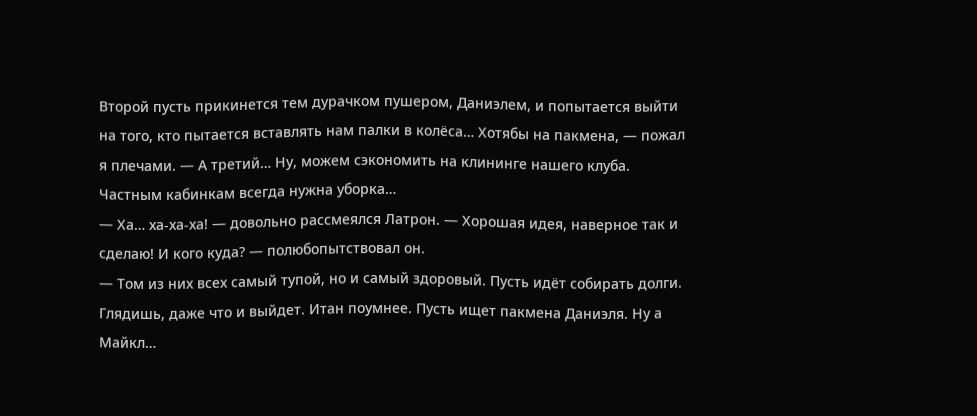Второй пусть прикинется тем дурачком пушером, Даниэлем, и попытается выйти на того, кто пытается вставлять нам палки в колёса… Хотябы на пакмена, — пожал я плечами. — А третий… Ну, можем сэкономить на клининге нашего клуба. Частным кабинкам всегда нужна уборка…
— Ха… ха-ха-ха! — довольно рассмеялся Латрон. — Хорошая идея, наверное так и сделаю! И кого куда? — полюбопытствовал он.
— Том из них всех самый тупой, но и самый здоровый. Пусть идёт собирать долги. Глядишь, даже что и выйдет. Итан поумнее. Пусть ищет пакмена Даниэля. Ну а Майкл…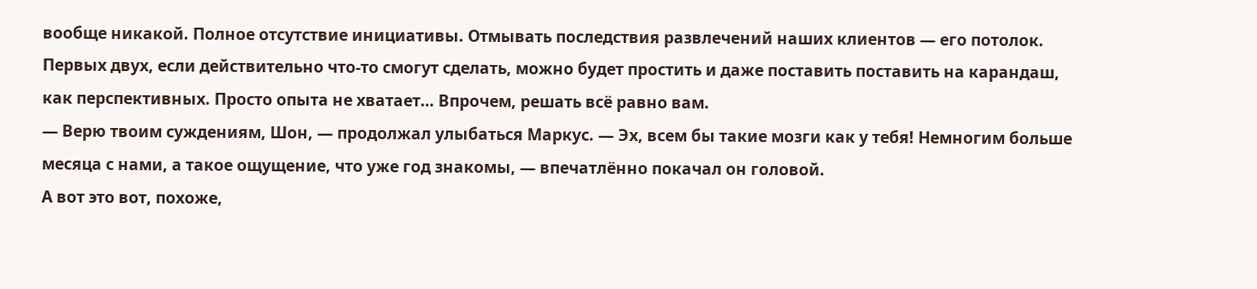вообще никакой. Полное отсутствие инициативы. Отмывать последствия развлечений наших клиентов — его потолок. Первых двух, если действительно что-то смогут сделать, можно будет простить и даже поставить поставить на карандаш, как перспективных. Просто опыта не хватает… Впрочем, решать всё равно вам.
— Верю твоим суждениям, Шон, — продолжал улыбаться Маркус. — Эх, всем бы такие мозги как у тебя! Немногим больше месяца с нами, а такое ощущение, что уже год знакомы, — впечатлённо покачал он головой.
А вот это вот, похоже,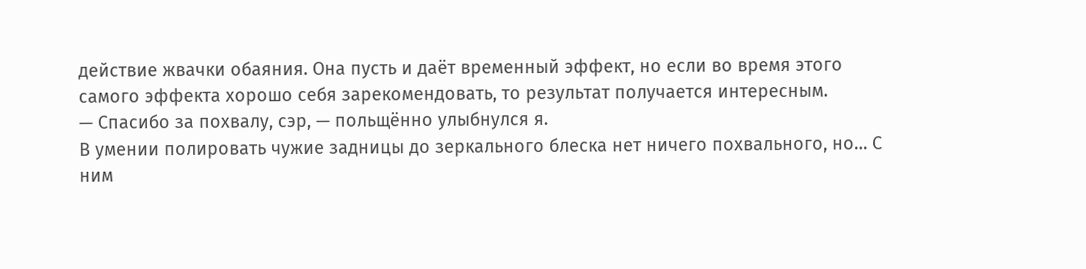действие жвачки обаяния. Она пусть и даёт временный эффект, но если во время этого самого эффекта хорошо себя зарекомендовать, то результат получается интересным.
— Спасибо за похвалу, сэр, — польщённо улыбнулся я.
В умении полировать чужие задницы до зеркального блеска нет ничего похвального, но… С ним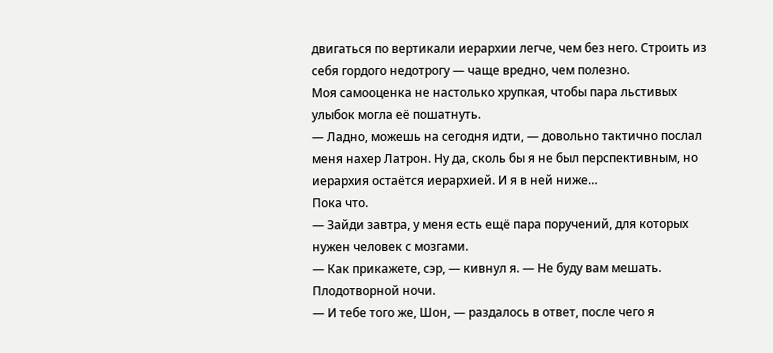двигаться по вертикали иерархии легче, чем без него. Строить из себя гордого недотрогу — чаще вредно, чем полезно.
Моя самооценка не настолько хрупкая, чтобы пара льстивых улыбок могла её пошатнуть.
— Ладно, можешь на сегодня идти, — довольно тактично послал меня нахер Латрон. Ну да, сколь бы я не был перспективным, но иерархия остаётся иерархией. И я в ней ниже…
Пока что.
— Зайди завтра, у меня есть ещё пара поручений, для которых нужен человек с мозгами.
— Как прикажете, сэр, — кивнул я. — Не буду вам мешать. Плодотворной ночи.
— И тебе того же, Шон, — раздалось в ответ, после чего я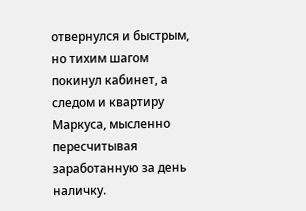отвернулся и быстрым, но тихим шагом покинул кабинет, а следом и квартиру Маркуса, мысленно пересчитывая заработанную за день наличку.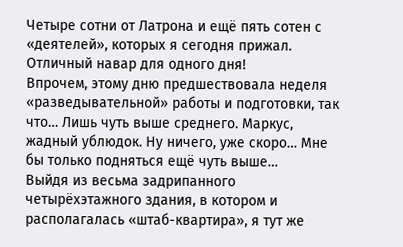Четыре сотни от Латрона и ещё пять сотен с «деятелей», которых я сегодня прижал. Отличный навар для одного дня!
Впрочем, этому дню предшествовала неделя «разведывательной» работы и подготовки, так что… Лишь чуть выше среднего. Маркус, жадный ублюдок. Ну ничего, уже скоро… Мне бы только подняться ещё чуть выше…
Выйдя из весьма задрипанного четырёхэтажного здания, в котором и располагалась «штаб-квартира», я тут же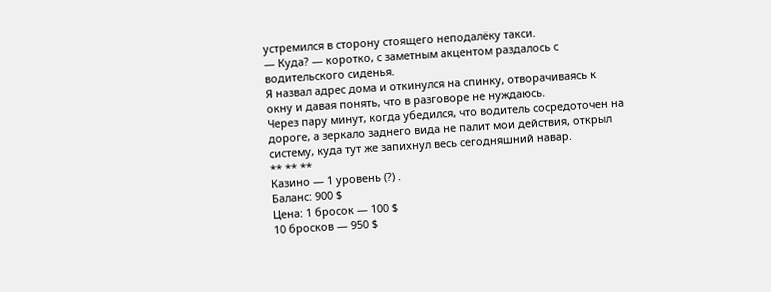устремился в сторону стоящего неподалёку такси.
— Куда? — коротко, с заметным акцентом раздалось с водительского сиденья.
Я назвал адрес дома и откинулся на спинку, отворачиваясь к окну и давая понять, что в разговоре не нуждаюсь.
Через пару минут, когда убедился, что водитель сосредоточен на дороге, а зеркало заднего вида не палит мои действия, открыл систему, куда тут же запихнул весь сегодняшний навар.
** ** **
Казино — 1 уровень (?) .
Баланс: 900 $
Цена: 1 бросок — 100 $
10 бросков — 950 $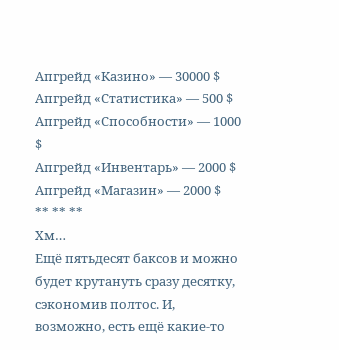Апгрейд «Казино» — 30000 $
Апгрейд «Статистика» — 500 $
Апгрейд «Способности» — 1000 $
Апгрейд «Инвентарь» — 2000 $
Апгрейд «Магазин» — 2000 $
** ** **
Хм…
Ещё пятьдесят баксов и можно будет крутануть сразу десятку, сэкономив полтос. И, возможно, есть ещё какие-то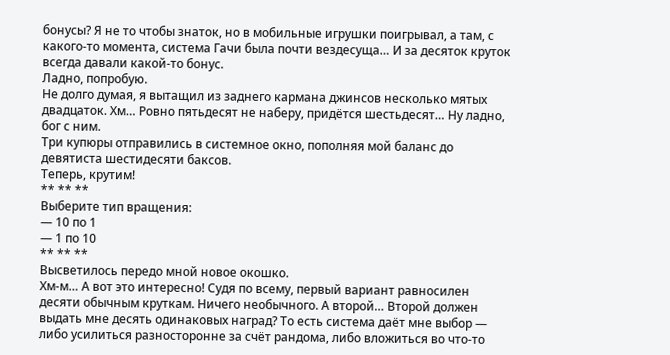бонусы? Я не то чтобы знаток, но в мобильные игрушки поигрывал, а там, с какого-то момента, система Гачи была почти вездесуща… И за десяток круток всегда давали какой-то бонус.
Ладно, попробую.
Не долго думая, я вытащил из заднего кармана джинсов несколько мятых двадцаток. Хм… Ровно пятьдесят не наберу, придётся шестьдесят… Ну ладно, бог с ним.
Три купюры отправились в системное окно, пополняя мой баланс до девятиста шестидесяти баксов.
Теперь, крутим!
** ** **
Выберите тип вращения:
— 10 по 1
— 1 по 10
** ** **
Высветилось передо мной новое окошко.
Хм-м… А вот это интересно! Судя по всему, первый вариант равносилен десяти обычным круткам. Ничего необычного. А второй… Второй должен выдать мне десять одинаковых наград? То есть система даёт мне выбор — либо усилиться разносторонне за счёт рандома, либо вложиться во что-то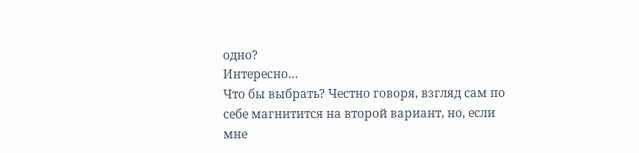одно?
Интересно…
Что бы выбрать? Честно говоря, взгляд сам по себе магнитится на второй вариант, но, если мне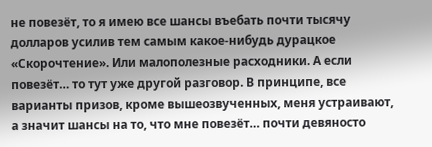не повезёт, то я имею все шансы въебать почти тысячу долларов усилив тем самым какое-нибудь дурацкое «Скорочтение». Или малополезные расходники. А если повезёт… то тут уже другой разговор. В принципе, все варианты призов, кроме вышеозвученных, меня устраивают, а значит шансы на то, что мне повезёт… почти девяносто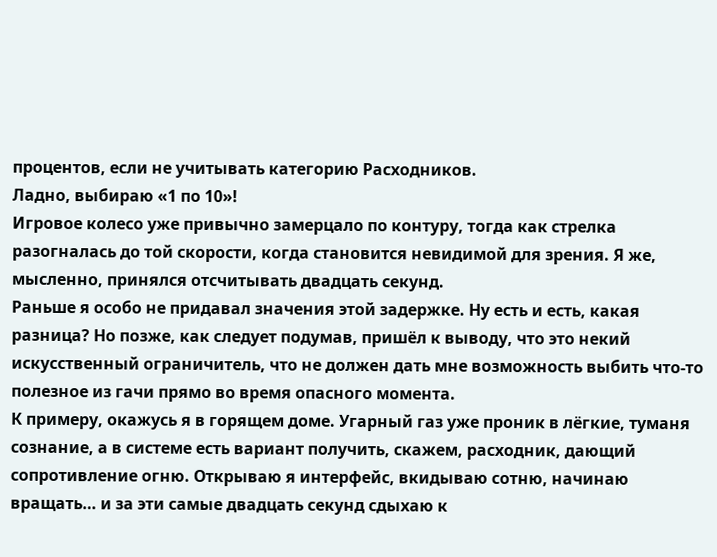процентов, если не учитывать категорию Расходников.
Ладно, выбираю «1 по 10»!
Игровое колесо уже привычно замерцало по контуру, тогда как стрелка разогналась до той скорости, когда становится невидимой для зрения. Я же, мысленно, принялся отсчитывать двадцать секунд.
Раньше я особо не придавал значения этой задержке. Ну есть и есть, какая разница? Но позже, как следует подумав, пришёл к выводу, что это некий искусственный ограничитель, что не должен дать мне возможность выбить что-то полезное из гачи прямо во время опасного момента.
К примеру, окажусь я в горящем доме. Угарный газ уже проник в лёгкие, туманя сознание, а в системе есть вариант получить, скажем, расходник, дающий сопротивление огню. Открываю я интерфейс, вкидываю сотню, начинаю вращать… и за эти самые двадцать секунд сдыхаю к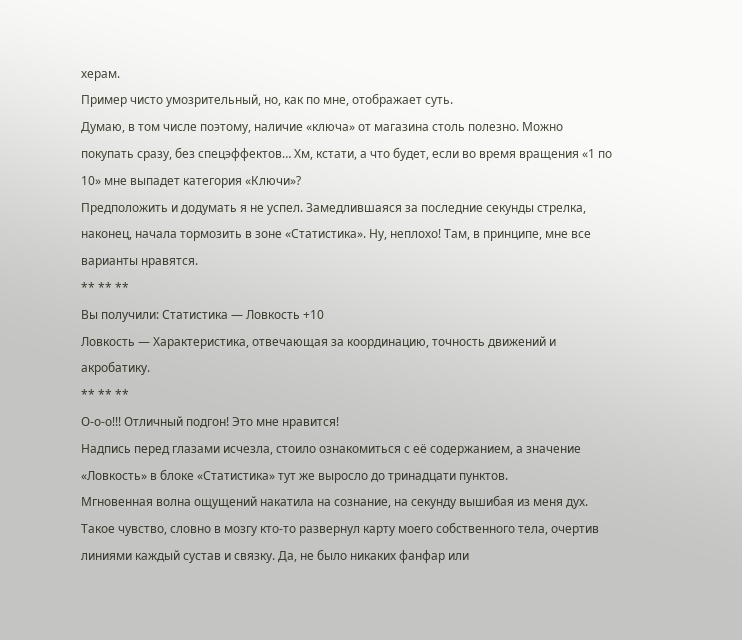херам.
Пример чисто умозрительный, но, как по мне, отображает суть.
Думаю, в том числе поэтому, наличие «ключа» от магазина столь полезно. Можно покупать сразу, без спецэффектов… Хм, кстати, а что будет, если во время вращения «1 по 10» мне выпадет категория «Ключи»?
Предположить и додумать я не успел. Замедлившаяся за последние секунды стрелка, наконец, начала тормозить в зоне «Статистика». Ну, неплохо! Там, в принципе, мне все варианты нравятся.
** ** **
Вы получили: Статистика — Ловкость +10
Ловкость — Характеристика, отвечающая за координацию, точность движений и акробатику.
** ** **
О-о-о!!! Отличный подгон! Это мне нравится!
Надпись перед глазами исчезла, стоило ознакомиться с её содержанием, а значение «Ловкость» в блоке «Статистика» тут же выросло до тринадцати пунктов.
Мгновенная волна ощущений накатила на сознание, на секунду вышибая из меня дух. Такое чувство, словно в мозгу кто-то развернул карту моего собственного тела, очертив линиями каждый сустав и связку. Да, не было никаких фанфар или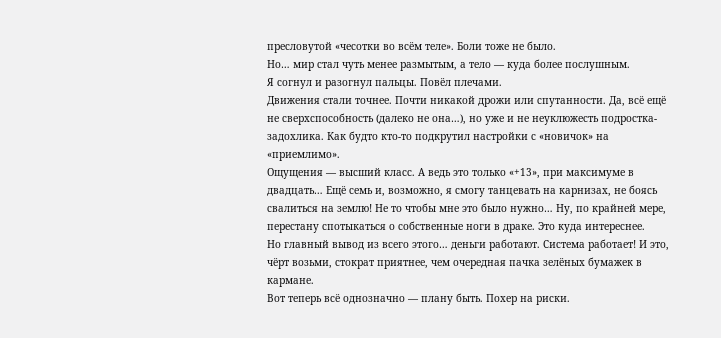пресловутой «чесотки во всём теле». Боли тоже не было.
Но… мир стал чуть менее размытым, а тело — куда более послушным.
Я согнул и разогнул пальцы. Повёл плечами.
Движения стали точнее. Почти никакой дрожи или спутанности. Да, всё ещё не сверхспособность (далеко не она…), но уже и не неуклюжесть подростка-задохлика. Как будто кто-то подкрутил настройки с «новичок» на «приемлимо».
Ощущения — высший класс. А ведь это только «+13», при максимуме в двадцать… Ещё семь и, возможно, я смогу танцевать на карнизах, не боясь свалиться на землю! Не то чтобы мне это было нужно… Ну, по крайней мере, перестану спотыкаться о собственные ноги в драке. Это куда интереснее.
Но главный вывод из всего этого… деньги работают. Система работает! И это, чёрт возьми, стократ приятнее, чем очередная пачка зелёных бумажек в кармане.
Вот теперь всё однозначно — плану быть. Похер на риски.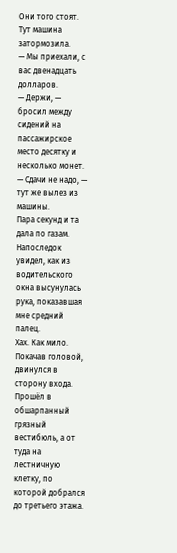Они того стоят.
Тут машина затормозила.
— Мы приехали, с вас двенадцать долларов.
— Держи, — бросил между сидений на пассажирское место десятку и несколько монет. — Сдачи не надо, — тут же вылез из машины.
Пара секунд и та дала по газам. Напоследок увидел, как из водительского окна высунулась рука, показавшая мне средний палец.
Хах. Как мило.
Покачав головой, двинулся в сторону входа. Прошёл в обшарпанный грязный вестибюль, а от туда на лестничную клетку, по которой добрался до третьего этажа.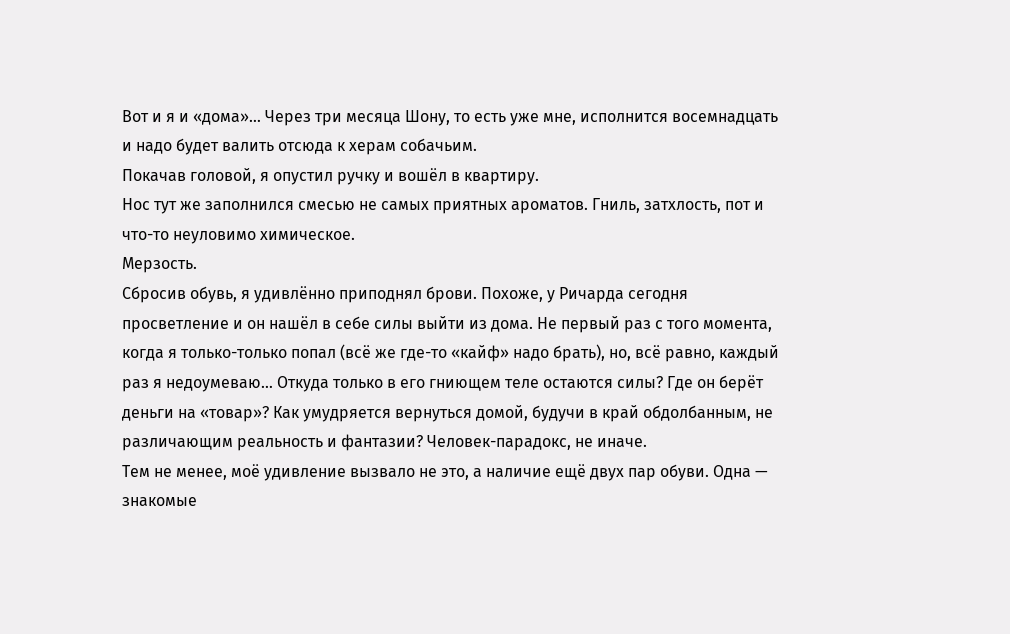Вот и я и «дома»… Через три месяца Шону, то есть уже мне, исполнится восемнадцать и надо будет валить отсюда к херам собачьим.
Покачав головой, я опустил ручку и вошёл в квартиру.
Нос тут же заполнился смесью не самых приятных ароматов. Гниль, затхлость, пот и что-то неуловимо химическое.
Мерзость.
Сбросив обувь, я удивлённо приподнял брови. Похоже, у Ричарда сегодня просветление и он нашёл в себе силы выйти из дома. Не первый раз с того момента, когда я только-только попал (всё же где-то «кайф» надо брать), но, всё равно, каждый раз я недоумеваю… Откуда только в его гниющем теле остаются силы? Где он берёт деньги на «товар»? Как умудряется вернуться домой, будучи в край обдолбанным, не различающим реальность и фантазии? Человек-парадокс, не иначе.
Тем не менее, моё удивление вызвало не это, а наличие ещё двух пар обуви. Одна — знакомые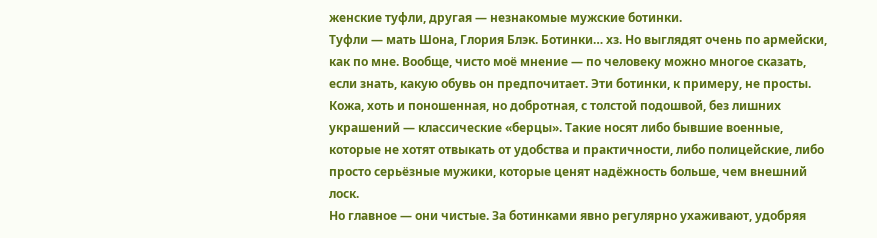женские туфли, другая — незнакомые мужские ботинки.
Туфли — мать Шона, Глория Блэк. Ботинки… хз. Но выглядят очень по армейски, как по мне. Вообще, чисто моё мнение — по человеку можно многое сказать, если знать, какую обувь он предпочитает. Эти ботинки, к примеру, не просты. Кожа, хоть и поношенная, но добротная, с толстой подошвой, без лишних украшений — классические «берцы». Такие носят либо бывшие военные, которые не хотят отвыкать от удобства и практичности, либо полицейские, либо просто серьёзные мужики, которые ценят надёжность больше, чем внешний лоск.
Но главное — они чистые. За ботинками явно регулярно ухаживают, удобряя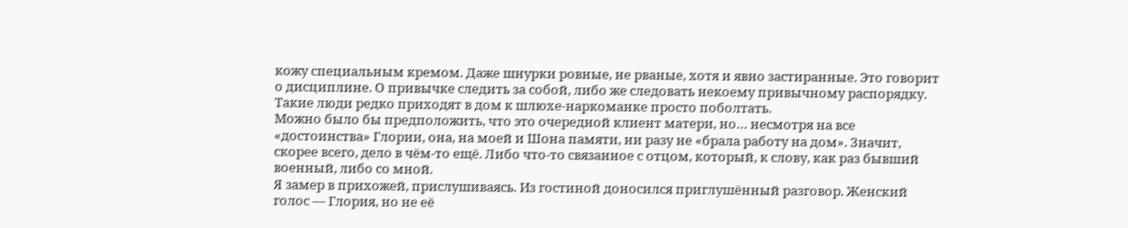кожу специальным кремом. Даже шнурки ровные, не рваные, хотя и явно застиранные. Это говорит о дисциплине. О привычке следить за собой, либо же следовать некоему привычному распорядку. Такие люди редко приходят в дом к шлюхе-наркоманке просто поболтать.
Можно было бы предположить, что это очередной клиент матери, но… несмотря на все «достоинства» Глории, она, на моей и Шона памяти, ни разу не «брала работу на дом». Значит, скорее всего, дело в чём-то ещё. Либо что-то связанное с отцом, который, к слову, как раз бывший военный, либо со мной.
Я замер в прихожей, прислушиваясь. Из гостиной доносился приглушённый разговор. Женский голос — Глория, но не её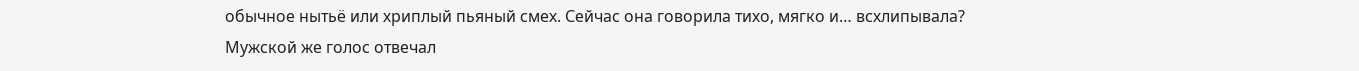обычное нытьё или хриплый пьяный смех. Сейчас она говорила тихо, мягко и… всхлипывала? Мужской же голос отвечал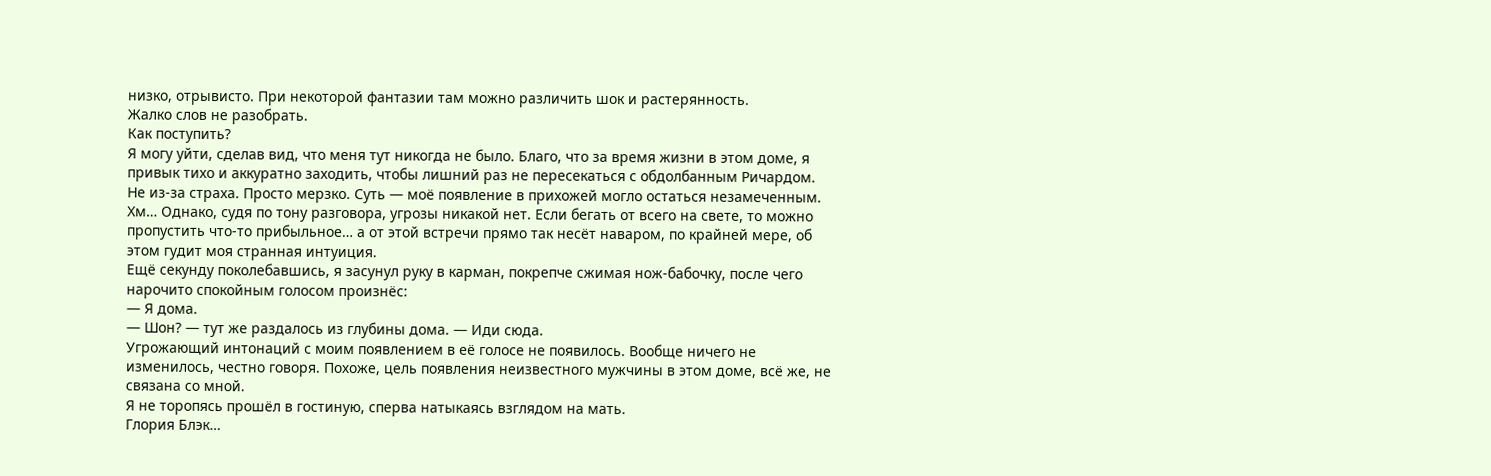низко, отрывисто. При некоторой фантазии там можно различить шок и растерянность.
Жалко слов не разобрать.
Как поступить?
Я могу уйти, сделав вид, что меня тут никогда не было. Благо, что за время жизни в этом доме, я привык тихо и аккуратно заходить, чтобы лишний раз не пересекаться с обдолбанным Ричардом. Не из-за страха. Просто мерзко. Суть — моё появление в прихожей могло остаться незамеченным.
Хм… Однако, судя по тону разговора, угрозы никакой нет. Если бегать от всего на свете, то можно пропустить что-то прибыльное… а от этой встречи прямо так несёт наваром, по крайней мере, об этом гудит моя странная интуиция.
Ещё секунду поколебавшись, я засунул руку в карман, покрепче сжимая нож-бабочку, после чего нарочито спокойным голосом произнёс:
— Я дома.
— Шон? — тут же раздалось из глубины дома. — Иди сюда.
Угрожающий интонаций с моим появлением в её голосе не появилось. Вообще ничего не изменилось, честно говоря. Похоже, цель появления неизвестного мужчины в этом доме, всё же, не связана со мной.
Я не торопясь прошёл в гостиную, сперва натыкаясь взглядом на мать.
Глория Блэк…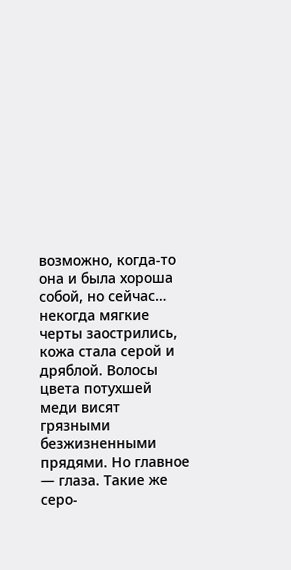возможно, когда-то она и была хороша собой, но сейчас… некогда мягкие черты заострились, кожа стала серой и дряблой. Волосы цвета потухшей меди висят грязными безжизненными прядями. Но главное — глаза. Такие же серо-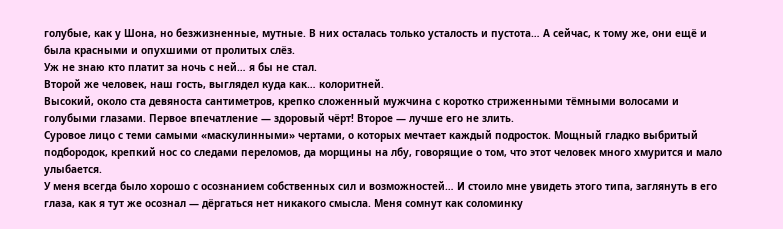голубые, как у Шона, но безжизненные, мутные. В них осталась только усталость и пустота… А сейчас, к тому же, они ещё и была красными и опухшими от пролитых слёз.
Уж не знаю кто платит за ночь с ней… я бы не стал.
Второй же человек, наш гость, выглядел куда как… колоритней.
Высокий, около ста девяноста сантиметров, крепко сложенный мужчина с коротко стриженными тёмными волосами и голубыми глазами. Первое впечатление — здоровый чёрт! Второе — лучше его не злить.
Суровое лицо с теми самыми «маскулинными» чертами, о которых мечтает каждый подросток. Мощный гладко выбритый подбородок, крепкий нос со следами переломов, да морщины на лбу, говорящие о том, что этот человек много хмурится и мало улыбается.
У меня всегда было хорошо с осознанием собственных сил и возможностей… И стоило мне увидеть этого типа, заглянуть в его глаза, как я тут же осознал — дёргаться нет никакого смысла. Меня сомнут как соломинку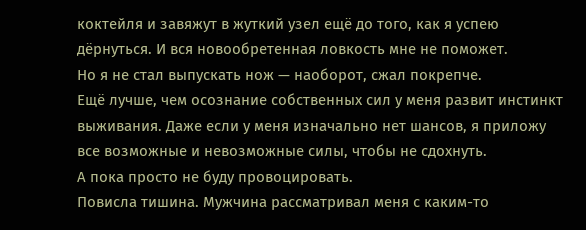коктейля и завяжут в жуткий узел ещё до того, как я успею дёрнуться. И вся новообретенная ловкость мне не поможет.
Но я не стал выпускать нож — наоборот, сжал покрепче.
Ещё лучше, чем осознание собственных сил у меня развит инстинкт выживания. Даже если у меня изначально нет шансов, я приложу все возможные и невозможные силы, чтобы не сдохнуть.
А пока просто не буду провоцировать.
Повисла тишина. Мужчина рассматривал меня с каким-то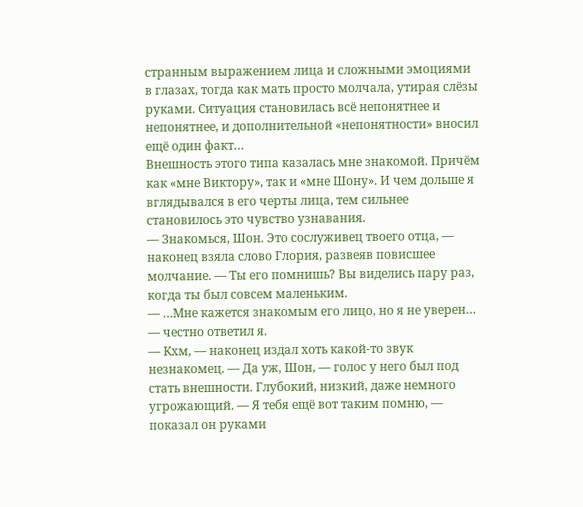странным выражением лица и сложными эмоциями в глазах, тогда как мать просто молчала, утирая слёзы руками. Ситуация становилась всё непонятнее и непонятнее, и дополнительной «непонятности» вносил ещё один факт…
Внешность этого типа казалась мне знакомой. Причём как «мне Виктору», так и «мне Шону». И чем дольше я вглядывался в его черты лица, тем сильнее становилось это чувство узнавания.
— Знакомься, Шон. Это сослуживец твоего отца, — наконец взяла слово Глория, развеяв повисшее молчание. — Ты его помнишь? Вы виделись пару раз, когда ты был совсем маленьким.
— …Мне кажется знакомым его лицо, но я не уверен… — честно ответил я.
— Кхм, — наконец издал хоть какой-то звук незнакомец. — Да уж, Шон, — голос у него был под стать внешности. Глубокий, низкий, даже немного угрожающий. — Я тебя ещё вот таким помню, — показал он руками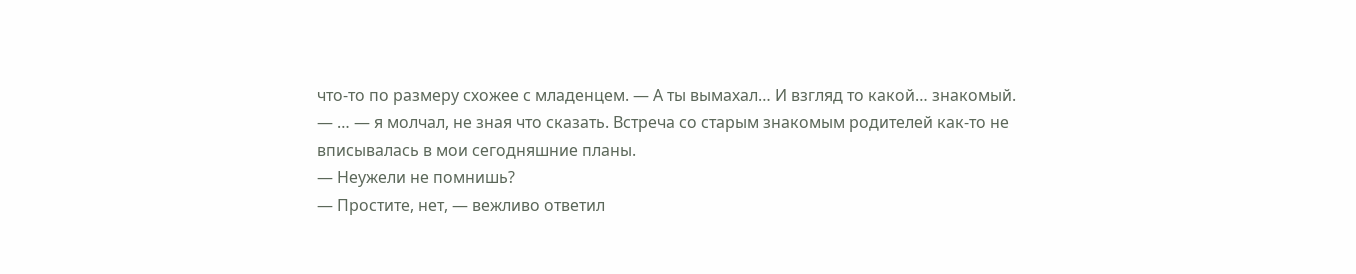что-то по размеру схожее с младенцем. — А ты вымахал… И взгляд то какой… знакомый.
— … — я молчал, не зная что сказать. Встреча со старым знакомым родителей как-то не вписывалась в мои сегодняшние планы.
— Неужели не помнишь?
— Простите, нет, — вежливо ответил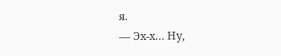я.
— Эх-х… Ну,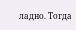ладно. Тогда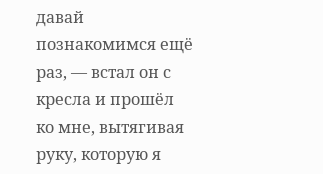давай познакомимся ещё раз, — встал он с кресла и прошёл ко мне, вытягивая руку, которую я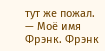тут же пожал. — Моё имя Фрэнк. Фрэнк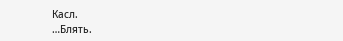Касл.
…Блять.